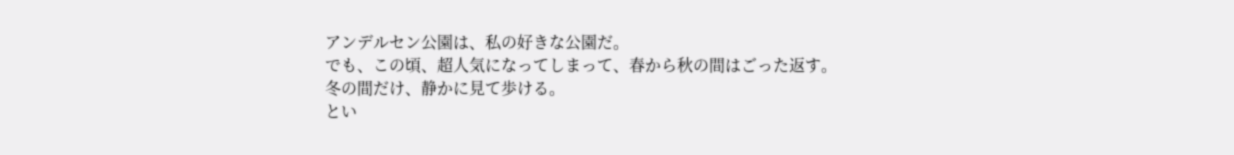アンデルセン公園は、私の好きな公園だ。
でも、この頃、超人気になってしまって、春から秋の間はごった返す。
冬の間だけ、静かに見て歩ける。
とい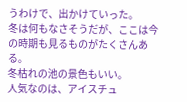うわけで、出かけていった。
冬は何もなさそうだが、ここは今の時期も見るものがたくさんある。
冬枯れの池の景色もいい。
人気なのは、アイスチュ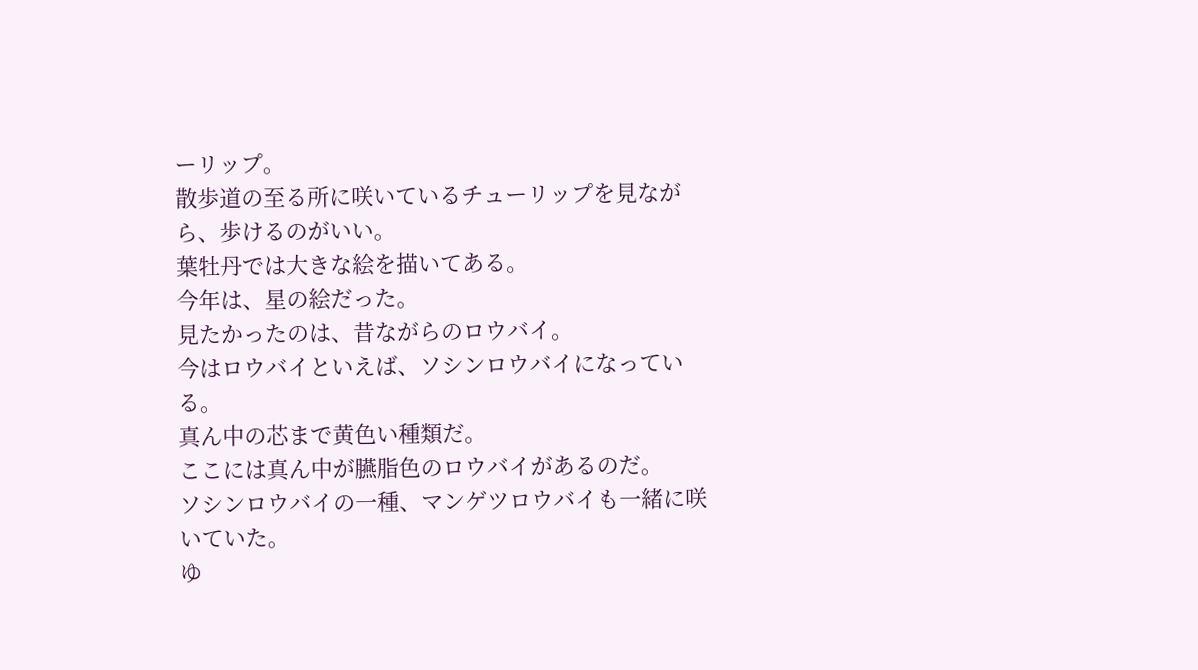ーリップ。
散歩道の至る所に咲いているチューリップを見ながら、歩けるのがいい。
葉牡丹では大きな絵を描いてある。
今年は、星の絵だった。
見たかったのは、昔ながらのロウバイ。
今はロウバイといえば、ソシンロウバイになっている。
真ん中の芯まで黄色い種類だ。
ここには真ん中が臙脂色のロウバイがあるのだ。
ソシンロウバイの一種、マンゲツロウバイも一緒に咲いていた。
ゆ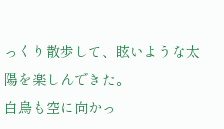っくり散歩して、眩いような太陽を楽しんできた。
白鳥も空に向かっ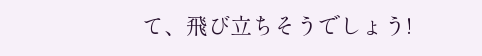て、飛び立ちそうでしょう!